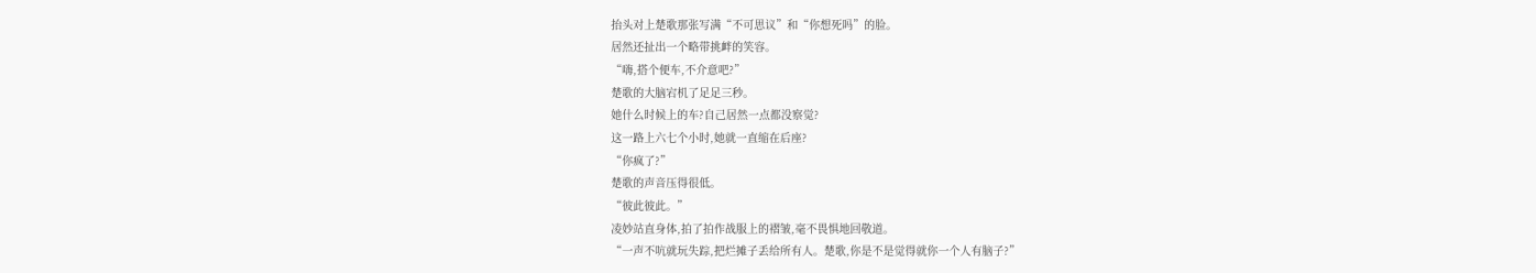抬头对上楚歌那张写满“不可思议”和“你想死吗”的脸。
居然还扯出一个略带挑衅的笑容。
“嗨,搭个便车,不介意吧?”
楚歌的大脑宕机了足足三秒。
她什么时候上的车?自己居然一点都没察觉?
这一路上六七个小时,她就一直缩在后座?
“你疯了?”
楚歌的声音压得很低。
“彼此彼此。”
凌妙站直身体,拍了拍作战服上的褶皱,毫不畏惧地回敬道。
“一声不吭就玩失踪,把烂摊子丢给所有人。楚歌,你是不是觉得就你一个人有脑子?”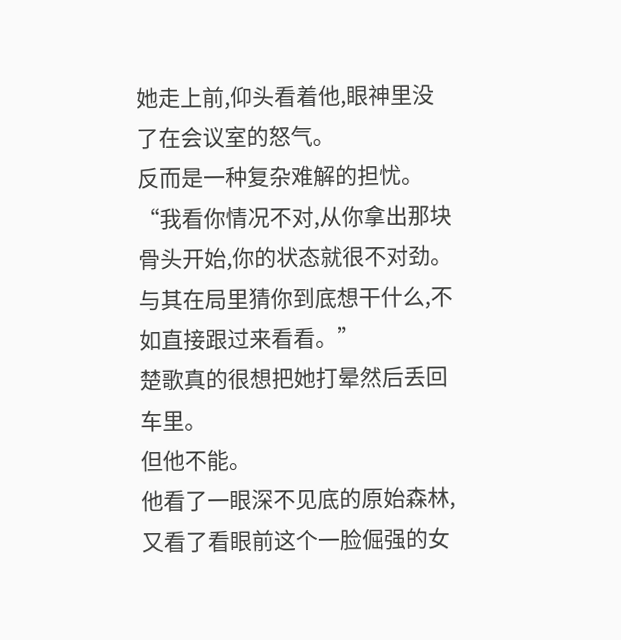她走上前,仰头看着他,眼神里没了在会议室的怒气。
反而是一种复杂难解的担忧。
“我看你情况不对,从你拿出那块骨头开始,你的状态就很不对劲。与其在局里猜你到底想干什么,不如直接跟过来看看。”
楚歌真的很想把她打晕然后丢回车里。
但他不能。
他看了一眼深不见底的原始森林,又看了看眼前这个一脸倔强的女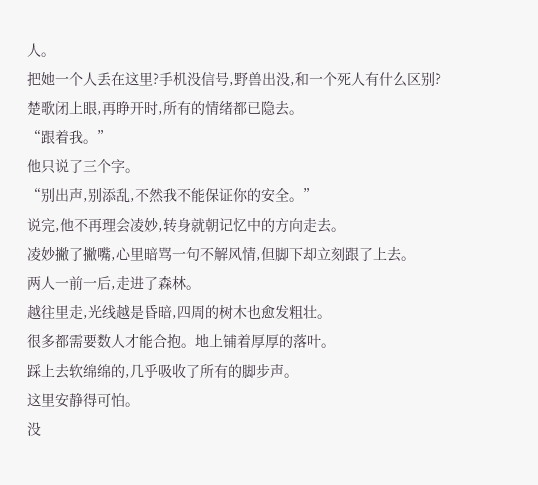人。
把她一个人丢在这里?手机没信号,野兽出没,和一个死人有什么区别?
楚歌闭上眼,再睁开时,所有的情绪都已隐去。
“跟着我。”
他只说了三个字。
“别出声,别添乱,不然我不能保证你的安全。”
说完,他不再理会凌妙,转身就朝记忆中的方向走去。
凌妙撇了撇嘴,心里暗骂一句不解风情,但脚下却立刻跟了上去。
两人一前一后,走进了森林。
越往里走,光线越是昏暗,四周的树木也愈发粗壮。
很多都需要数人才能合抱。地上铺着厚厚的落叶。
踩上去软绵绵的,几乎吸收了所有的脚步声。
这里安静得可怕。
没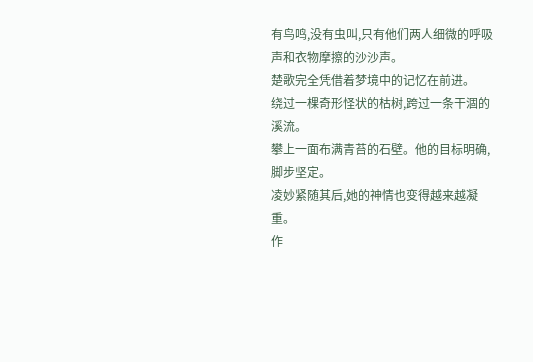有鸟鸣,没有虫叫,只有他们两人细微的呼吸声和衣物摩擦的沙沙声。
楚歌完全凭借着梦境中的记忆在前进。
绕过一棵奇形怪状的枯树,跨过一条干涸的溪流。
攀上一面布满青苔的石壁。他的目标明确,脚步坚定。
凌妙紧随其后,她的神情也变得越来越凝重。
作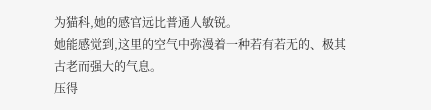为猫科,她的感官远比普通人敏锐。
她能感觉到,这里的空气中弥漫着一种若有若无的、极其古老而强大的气息。
压得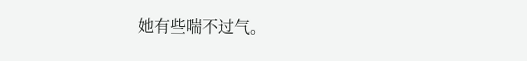她有些喘不过气。